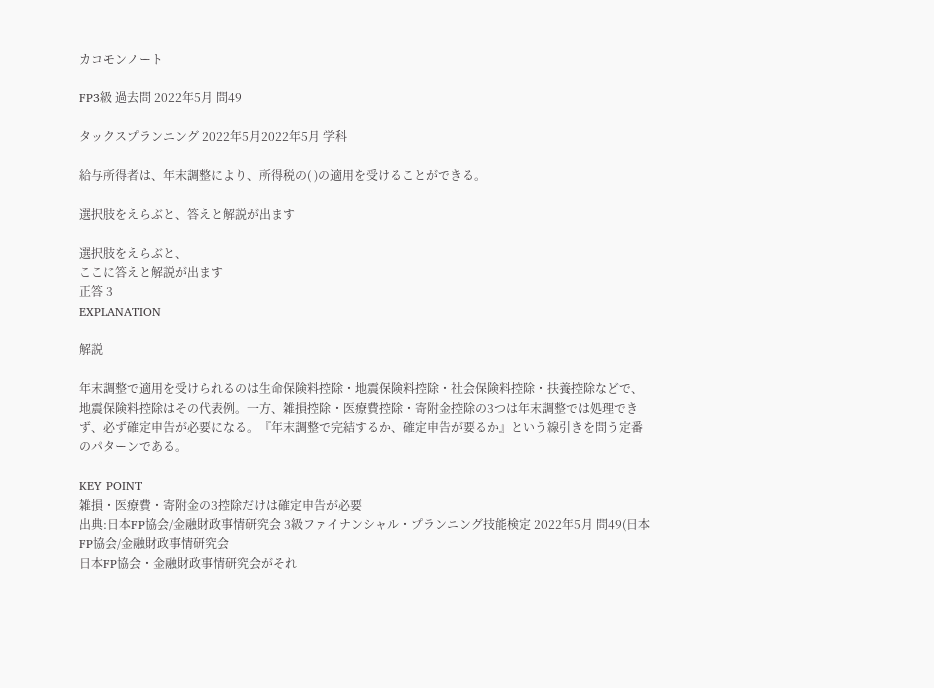カコモンノート

FP3級 過去問 2022年5月 問49

タックスプランニング 2022年5月2022年5月 学科

給与所得者は、年末調整により、所得税の( )の適用を受けることができる。

選択肢をえらぶと、答えと解説が出ます

選択肢をえらぶと、
ここに答えと解説が出ます
正答 3
EXPLANATION

解説

年末調整で適用を受けられるのは生命保険料控除・地震保険料控除・社会保険料控除・扶養控除などで、地震保険料控除はその代表例。一方、雑損控除・医療費控除・寄附金控除の3つは年末調整では処理できず、必ず確定申告が必要になる。『年末調整で完結するか、確定申告が要るか』という線引きを問う定番のパターンである。

KEY POINT
雑損・医療費・寄附金の3控除だけは確定申告が必要
出典:日本FP協会/金融財政事情研究会 3級ファイナンシャル・プランニング技能検定 2022年5月 問49(日本FP協会/金融財政事情研究会
日本FP協会・金融財政事情研究会がそれ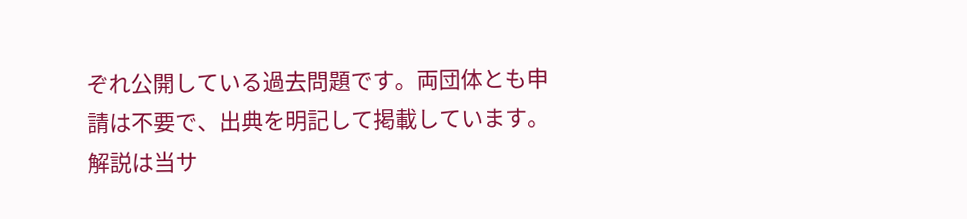ぞれ公開している過去問題です。両団体とも申請は不要で、出典を明記して掲載しています。解説は当サ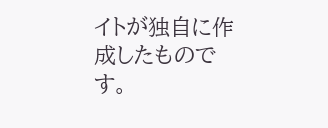イトが独自に作成したものです。